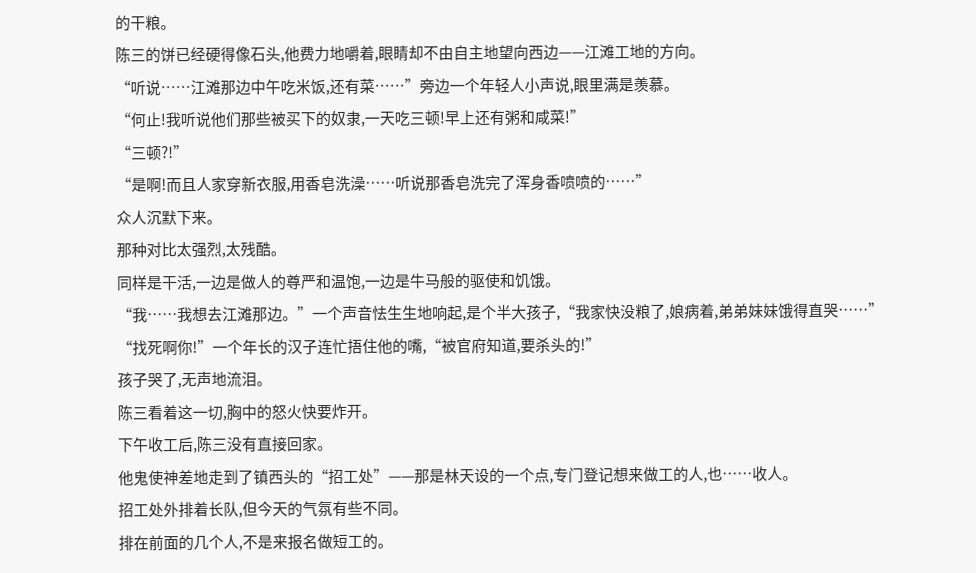的干粮。
陈三的饼已经硬得像石头,他费力地嚼着,眼睛却不由自主地望向西边——江滩工地的方向。
“听说……江滩那边中午吃米饭,还有菜……”旁边一个年轻人小声说,眼里满是羡慕。
“何止!我听说他们那些被买下的奴隶,一天吃三顿!早上还有粥和咸菜!”
“三顿?!”
“是啊!而且人家穿新衣服,用香皂洗澡……听说那香皂洗完了浑身香喷喷的……”
众人沉默下来。
那种对比太强烈,太残酷。
同样是干活,一边是做人的尊严和温饱,一边是牛马般的驱使和饥饿。
“我……我想去江滩那边。”一个声音怯生生地响起,是个半大孩子,“我家快没粮了,娘病着,弟弟妹妹饿得直哭……”
“找死啊你!”一个年长的汉子连忙捂住他的嘴,“被官府知道,要杀头的!”
孩子哭了,无声地流泪。
陈三看着这一切,胸中的怒火快要炸开。
下午收工后,陈三没有直接回家。
他鬼使神差地走到了镇西头的“招工处”——那是林天设的一个点,专门登记想来做工的人,也……收人。
招工处外排着长队,但今天的气氛有些不同。
排在前面的几个人,不是来报名做短工的。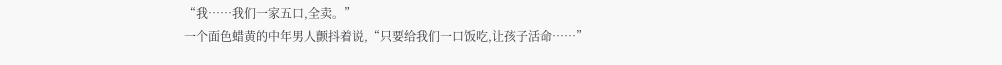“我……我们一家五口,全卖。”
一个面色蜡黄的中年男人颤抖着说,“只要给我们一口饭吃,让孩子活命……”